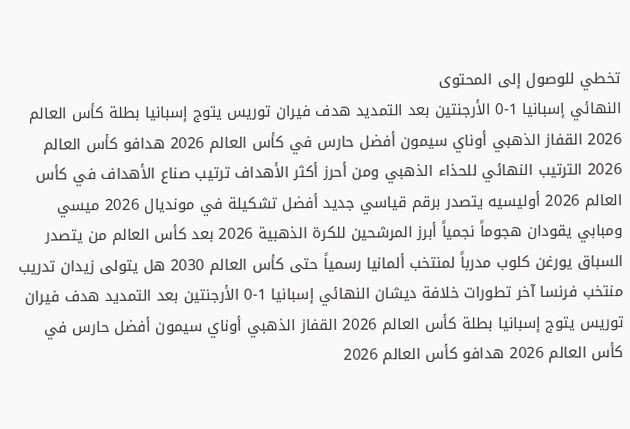تخطي للوصول إلى المحتوى
النهائي إسبانيا 1-0 الأرجنتين بعد التمديد هدف فيران توريس يتوج إسبانيا بطلة كأس العالم 2026 القفاز الذهبي أوناي سيمون أفضل حارس في كأس العالم 2026 هدافو كأس العالم 2026 الترتيب النهائي للحذاء الذهبي ومن أحرز أكثر الأهداف ترتيب صناع الأهداف في كأس العالم 2026 أوليسيه يتصدر برقم قياسي جديد أفضل تشكيلة في مونديال 2026 ميسي ومبابي يقودان هجوماً نجمياً أبرز المرشحين للكرة الذهبية 2026 بعد كأس العالم من يتصدر السباق يورغن كلوب مدرباً لمنتخب ألمانيا رسمياً حتى كأس العالم 2030 هل يتولى زيدان تدريب منتخب فرنسا آخر تطورات خلافة ديشان النهائي إسبانيا 1-0 الأرجنتين بعد التمديد هدف فيران توريس يتوج إسبانيا بطلة كأس العالم 2026 القفاز الذهبي أوناي سيمون أفضل حارس في كأس العالم 2026 هدافو كأس العالم 2026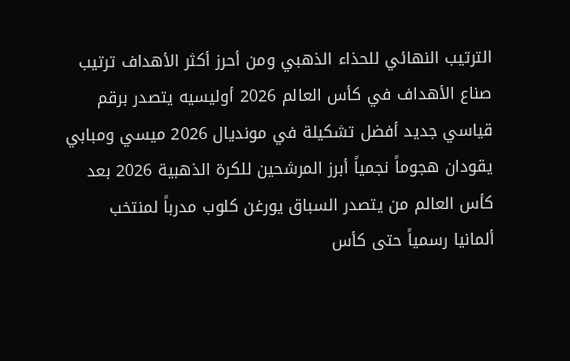الترتيب النهائي للحذاء الذهبي ومن أحرز أكثر الأهداف ترتيب صناع الأهداف في كأس العالم 2026 أوليسيه يتصدر برقم قياسي جديد أفضل تشكيلة في مونديال 2026 ميسي ومبابي يقودان هجوماً نجمياً أبرز المرشحين للكرة الذهبية 2026 بعد كأس العالم من يتصدر السباق يورغن كلوب مدرباً لمنتخب ألمانيا رسمياً حتى كأس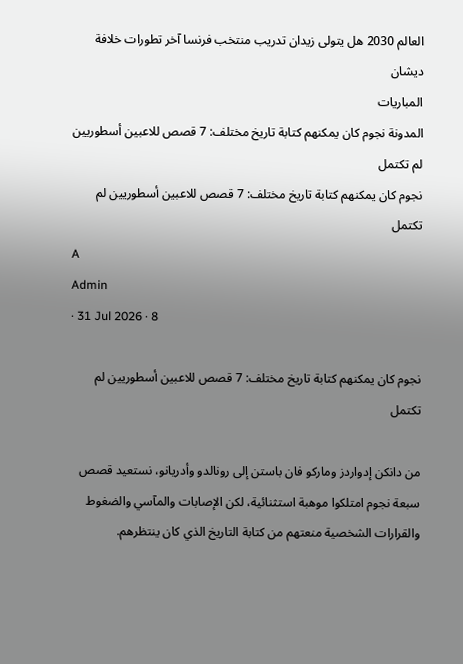العالم 2030 هل يتولى زيدان تدريب منتخب فرنسا آخر تطورات خلافة ديشان
المباريات
المدونة نجوم كان يمكنهم كتابة تاريخ مختلف: 7 قصص للاعبين أسطوريين لم تكتمل
نجوم كان يمكنهم كتابة تاريخ مختلف: 7 قصص للاعبين أسطوريين لم تكتمل
A
Admin
· 31 Jul 2026 · 8

نجوم كان يمكنهم كتابة تاريخ مختلف: 7 قصص للاعبين أسطوريين لم تكتمل

من دانكن إدواردز وماركو فان باستن إلى رونالدو وأدريانو، نستعيد قصص سبعة نجوم امتلكوا موهبة استثنائية، لكن الإصابات والمآسي والضغوط والقرارات الشخصية منعتهم من كتابة التاريخ الذي كان ينتظرهم.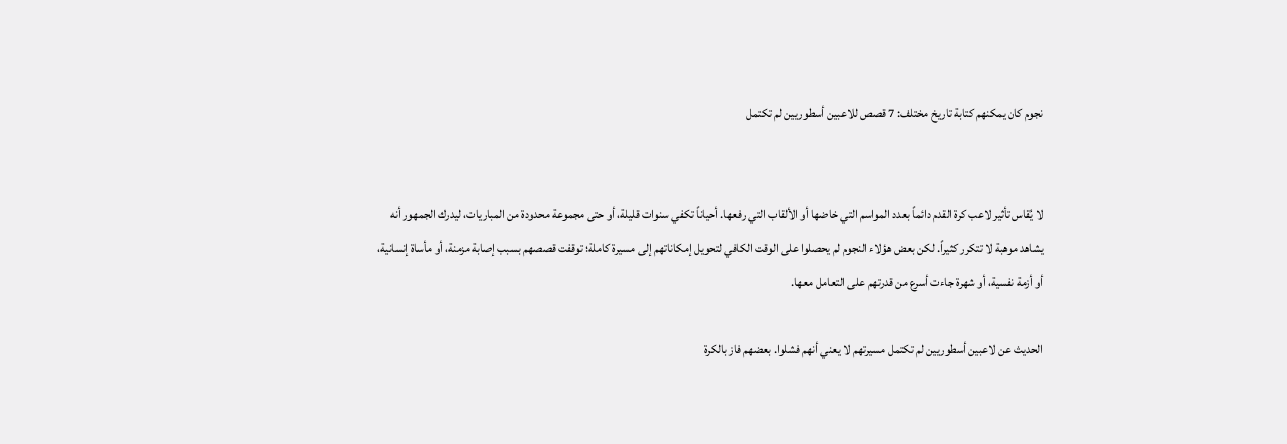نجوم كان يمكنهم كتابة تاريخ مختلف: 7 قصص للاعبين أسطوريين لم تكتمل


لا يُقاس تأثير لاعب كرة القدم دائماً بعدد المواسم التي خاضها أو الألقاب التي رفعها. أحياناً تكفي سنوات قليلة، أو حتى مجموعة محدودة من المباريات، ليدرك الجمهور أنه يشاهد موهبة لا تتكرر كثيراً. لكن بعض هؤلاء النجوم لم يحصلوا على الوقت الكافي لتحويل إمكاناتهم إلى مسيرة كاملة؛ توقفت قصصهم بسبب إصابة مزمنة، أو مأساة إنسانية، أو أزمة نفسية، أو شهرة جاءت أسرع من قدرتهم على التعامل معها.

الحديث عن لاعبين أسطوريين لم تكتمل مسيرتهم لا يعني أنهم فشلوا. بعضهم فاز بالكرة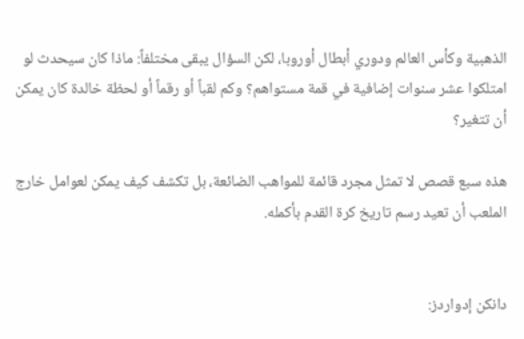الذهبية وكأس العالم ودوري أبطال أوروبا، لكن السؤال يبقى مختلفاً: ماذا كان سيحدث لو امتلكوا عشر سنوات إضافية في قمة مستواهم؟ وكم لقباً أو رقماً أو لحظة خالدة كان يمكن أن تتغير؟

هذه سبع قصص لا تمثل مجرد قائمة للمواهب الضائعة، بل تكشف كيف يمكن لعوامل خارج الملعب أن تعيد رسم تاريخ كرة القدم بأكمله.


دانكن إدواردز: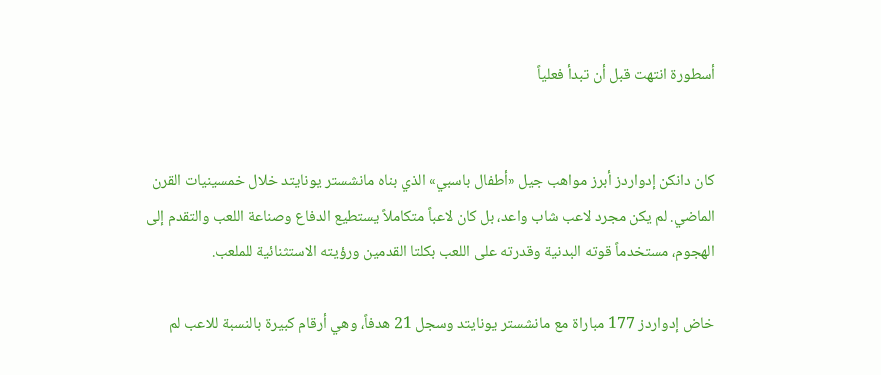أسطورة انتهت قبل أن تبدأ فعلياً


كان دانكن إدواردز أبرز مواهب جيل «أطفال باسبي» الذي بناه مانشستر يونايتد خلال خمسينيات القرن الماضي. لم يكن مجرد لاعب شاب واعد، بل كان لاعباً متكاملاً يستطيع الدفاع وصناعة اللعب والتقدم إلى الهجوم، مستخدماً قوته البدنية وقدرته على اللعب بكلتا القدمين ورؤيته الاستثنائية للملعب.

خاض إدواردز 177 مباراة مع مانشستر يونايتد وسجل 21 هدفاً، وهي أرقام كبيرة بالنسبة للاعب لم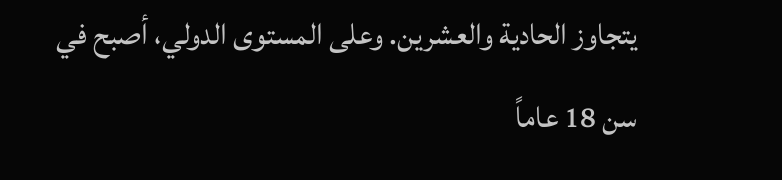يتجاوز الحادية والعشرين. وعلى المستوى الدولي، أصبح في سن 18 عاماً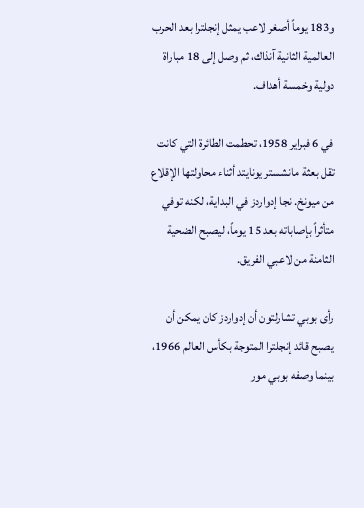و183 يوماً أصغر لاعب يمثل إنجلترا بعد الحرب العالمية الثانية آنذاك، ثم وصل إلى 18 مباراة دولية وخمسة أهداف.

في 6 فبراير 1958، تحطمت الطائرة التي كانت تقل بعثة مانشستر يونايتد أثناء محاولتها الإقلاع من ميونخ. نجا إدواردز في البداية، لكنه توفي متأثراً بإصاباته بعد 15 يوماً، ليصبح الضحية الثامنة من لاعبي الفريق.

رأى بوبي تشارلتون أن إدواردز كان يمكن أن يصبح قائد إنجلترا المتوجة بكأس العالم 1966، بينما وصفه بوبي مور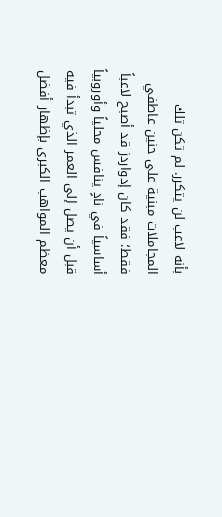بأنه لاعب لن يتكرر. لم تكن تلك المجاملات مبنية على حنين عاطفي فقط؛ فقد كان إدواردز قد أصبح لاعباً أساسياً في نادٍ ينافس محلياً وأوروبياً قبل أن يصل إلى العمر الذي تبدأ فيه معظم المواهب الكبرى بإظهار أفضل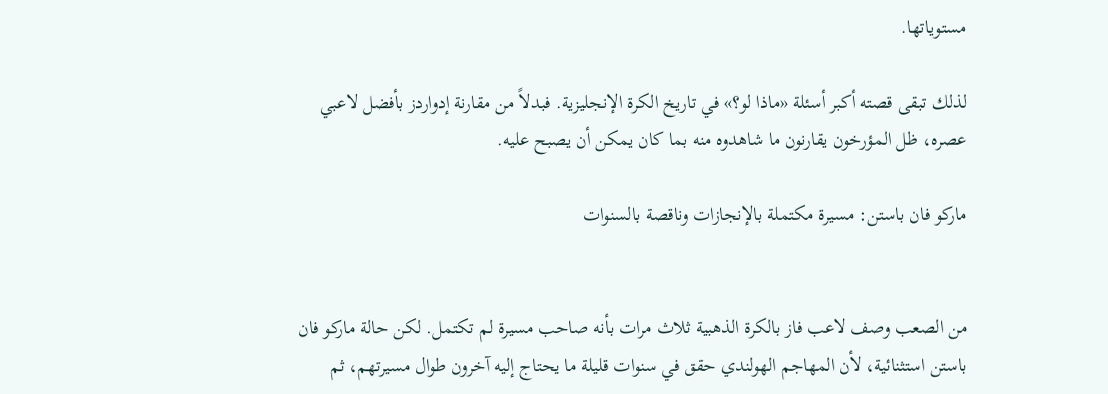مستوياتها.

لذلك تبقى قصته أكبر أسئلة «ماذا لو؟» في تاريخ الكرة الإنجليزية. فبدلاً من مقارنة إدواردز بأفضل لاعبي عصره، ظل المؤرخون يقارنون ما شاهدوه منه بما كان يمكن أن يصبح عليه.

ماركو فان باستن: مسيرة مكتملة بالإنجازات وناقصة بالسنوات


من الصعب وصف لاعب فاز بالكرة الذهبية ثلاث مرات بأنه صاحب مسيرة لم تكتمل. لكن حالة ماركو فان باستن استثنائية، لأن المهاجم الهولندي حقق في سنوات قليلة ما يحتاج إليه آخرون طوال مسيرتهم، ثم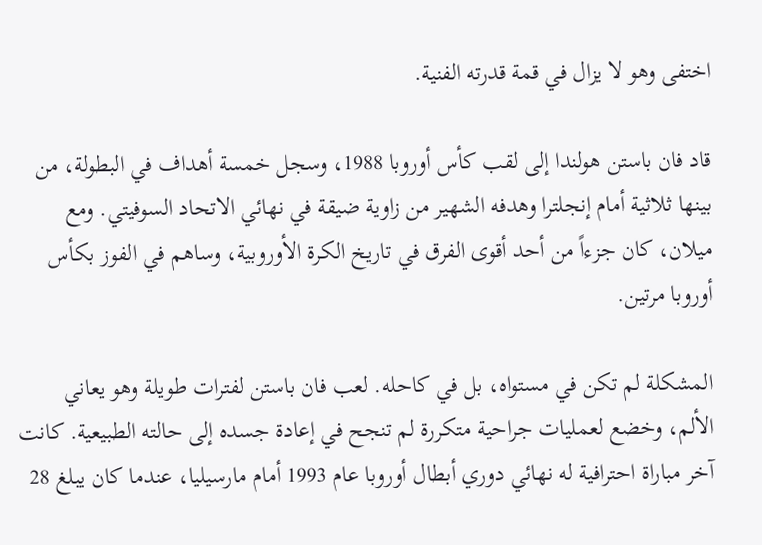اختفى وهو لا يزال في قمة قدرته الفنية.

قاد فان باستن هولندا إلى لقب كأس أوروبا 1988، وسجل خمسة أهداف في البطولة، من بينها ثلاثية أمام إنجلترا وهدفه الشهير من زاوية ضيقة في نهائي الاتحاد السوفيتي. ومع ميلان، كان جزءاً من أحد أقوى الفرق في تاريخ الكرة الأوروبية، وساهم في الفوز بكأس أوروبا مرتين.

المشكلة لم تكن في مستواه، بل في كاحله. لعب فان باستن لفترات طويلة وهو يعاني الألم، وخضع لعمليات جراحية متكررة لم تنجح في إعادة جسده إلى حالته الطبيعية. كانت آخر مباراة احترافية له نهائي دوري أبطال أوروبا عام 1993 أمام مارسيليا، عندما كان يبلغ 28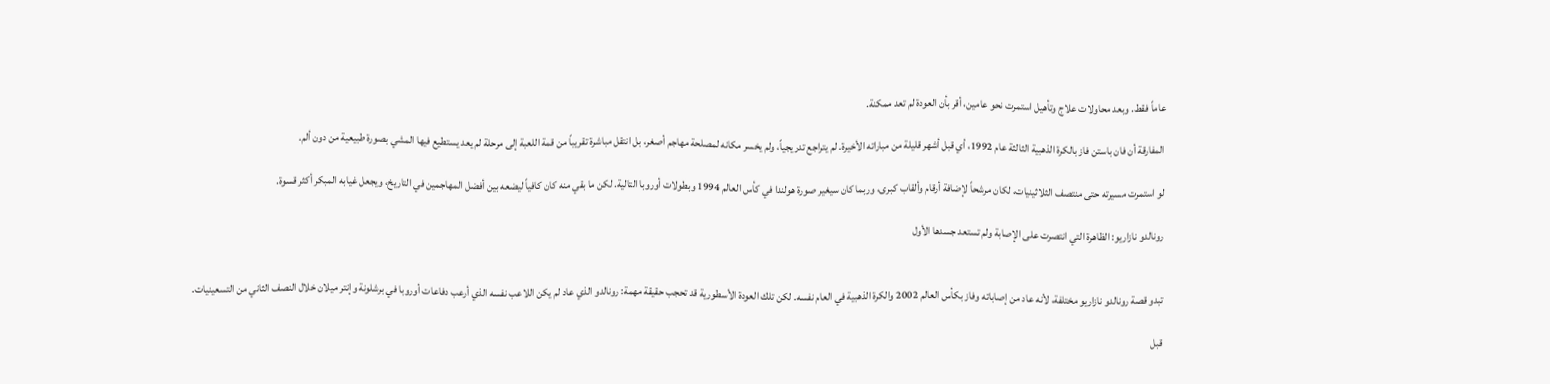عاماً فقط. وبعد محاولات علاج وتأهيل استمرت نحو عامين، أقر بأن العودة لم تعد ممكنة.

المفارقة أن فان باستن فاز بالكرة الذهبية الثالثة عام 1992، أي قبل أشهر قليلة من مباراته الأخيرة. لم يتراجع تدريجياً، ولم يخسر مكانه لمصلحة مهاجم أصغر، بل انتقل مباشرة تقريباً من قمة اللعبة إلى مرحلة لم يعد يستطيع فيها المشي بصورة طبيعية من دون ألم.

لو استمرت مسيرته حتى منتصف الثلاثينيات، لكان مرشحاً لإضافة أرقام وألقاب كبرى، وربما كان سيغير صورة هولندا في كأس العالم 1994 وبطولات أوروبا التالية. لكن ما بقي منه كان كافياً ليضعه بين أفضل المهاجمين في التاريخ، ويجعل غيابه المبكر أكثر قسوة.

رونالدو نازاريو: الظاهرة التي انتصرت على الإصابة ولم تستعد جسدها الأول


تبدو قصة رونالدو نازاريو مختلفة، لأنه عاد من إصاباته وفاز بكأس العالم 2002 والكرة الذهبية في العام نفسه. لكن تلك العودة الأسطورية قد تحجب حقيقة مهمة: رونالدو الذي عاد لم يكن اللاعب نفسه الذي أرعب دفاعات أوروبا في برشلونة وإنتر ميلان خلال النصف الثاني من التسعينيات.

قبل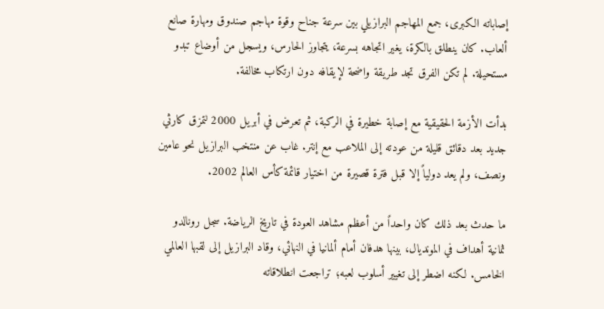إصاباته الكبرى، جمع المهاجم البرازيلي بين سرعة جناح وقوة مهاجم صندوق ومهارة صانع ألعاب. كان ينطلق بالكرة، يغير اتجاهه بسرعة، يتجاوز الحارس، ويسجل من أوضاع تبدو مستحيلة. لم تكن الفرق تجد طريقة واضحة لإيقافه دون ارتكاب مخالفة.

بدأت الأزمة الحقيقية مع إصابة خطيرة في الركبة، ثم تعرض في أبريل 2000 لتمزق كارثي جديد بعد دقائق قليلة من عودته إلى الملاعب مع إنتر. غاب عن منتخب البرازيل نحو عامين ونصف، ولم يعد دولياً إلا قبل فترة قصيرة من اختيار قائمة كأس العالم 2002.

ما حدث بعد ذلك كان واحداً من أعظم مشاهد العودة في تاريخ الرياضة. سجل رونالدو ثمانية أهداف في المونديال، بينها هدفان أمام ألمانيا في النهائي، وقاد البرازيل إلى لقبها العالمي الخامس. لكنه اضطر إلى تغيير أسلوب لعبه؛ تراجعت انطلاقاته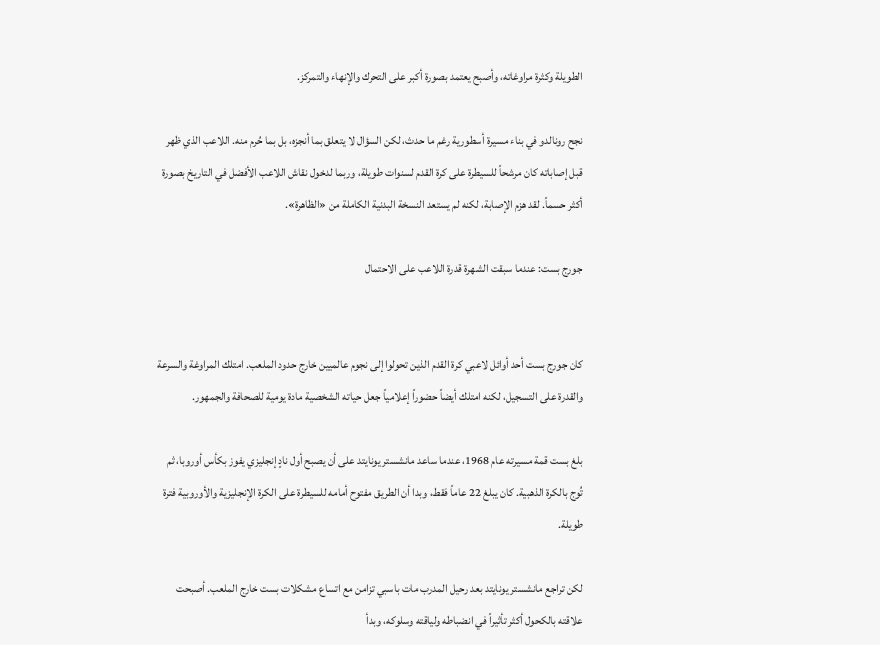الطويلة وكثرة مراوغاته، وأصبح يعتمد بصورة أكبر على التحرك والإنهاء والتمركز.

نجح رونالدو في بناء مسيرة أسطورية رغم ما حدث، لكن السؤال لا يتعلق بما أنجزه، بل بما حُرم منه. اللاعب الذي ظهر قبل إصاباته كان مرشحاً للسيطرة على كرة القدم لسنوات طويلة، وربما لدخول نقاش اللاعب الأفضل في التاريخ بصورة أكثر حسماً. لقد هزم الإصابة، لكنه لم يستعد النسخة البدنية الكاملة من «الظاهرة».

جورج بست: عندما سبقت الشهرة قدرة اللاعب على الاحتمال


كان جورج بست أحد أوائل لاعبي كرة القدم الذين تحولوا إلى نجوم عالميين خارج حدود الملعب. امتلك المراوغة والسرعة والقدرة على التسجيل، لكنه امتلك أيضاً حضوراً إعلامياً جعل حياته الشخصية مادة يومية للصحافة والجمهور.

بلغ بست قمة مسيرته عام 1968، عندما ساعد مانشستر يونايتد على أن يصبح أول نادٍ إنجليزي يفوز بكأس أوروبا، ثم تُوج بالكرة الذهبية. كان يبلغ 22 عاماً فقط، وبدا أن الطريق مفتوح أمامه للسيطرة على الكرة الإنجليزية والأوروبية فترة طويلة.

لكن تراجع مانشستر يونايتد بعد رحيل المدرب مات باسبي تزامن مع اتساع مشكلات بست خارج الملعب. أصبحت علاقته بالكحول أكثر تأثيراً في انضباطه ولياقته وسلوكه، وبدأ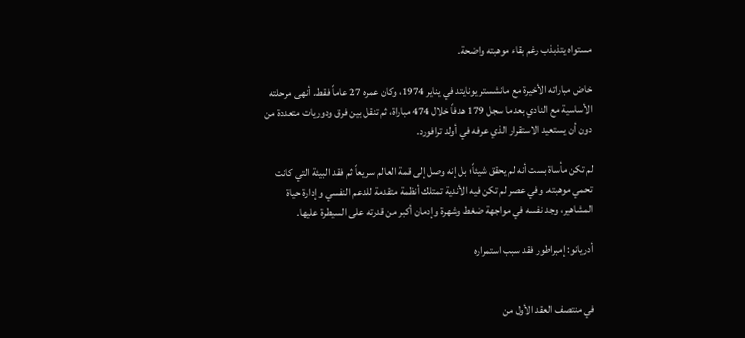مستواه يتذبذب رغم بقاء موهبته واضحة.

خاض مباراته الأخيرة مع مانشستر يونايتد في يناير 1974، وكان عمره 27 عاماً فقط. أنهى مرحلته الأساسية مع النادي بعدما سجل 179 هدفاً خلال 474 مباراة، ثم تنقل بين فرق ودوريات متعددة من دون أن يستعيد الاستقرار الذي عرفه في أولد ترافورد.

لم تكن مأساة بست أنه لم يحقق شيئاً؛ بل إنه وصل إلى قمة العالم سريعاً ثم فقد البيئة التي كانت تحمي موهبته. وفي عصر لم تكن فيه الأندية تمتلك أنظمة متقدمة للدعم النفسي وإدارة حياة المشاهير، وجد نفسه في مواجهة ضغط وشهرة وإدمان أكبر من قدرته على السيطرة عليها.

أدريانو: إمبراطور فقد سبب استمراره


في منتصف العقد الأول من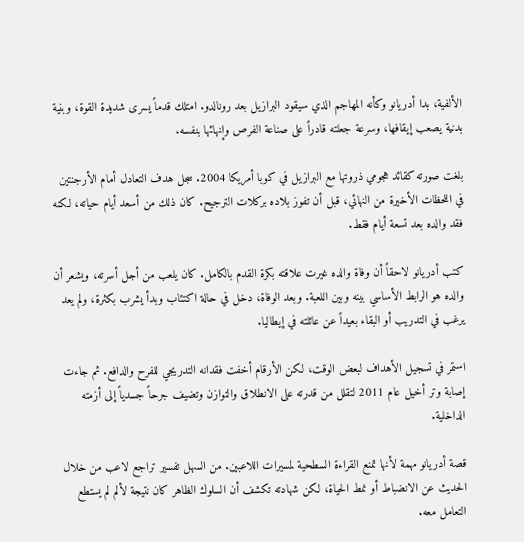الألفية، بدا أدريانو وكأنه المهاجم الذي سيقود البرازيل بعد رونالدو. امتلك قدماً يسرى شديدة القوة، وبنية بدنية يصعب إيقافها، وسرعة جعلته قادراً على صناعة الفرص وإنهائها بنفسه.

بلغت صورته كقائد هجومي ذروتها مع البرازيل في كوبا أمريكا 2004. سجل هدف التعادل أمام الأرجنتين في اللحظات الأخيرة من النهائي، قبل أن تفوز بلاده بركلات الترجيح. كان ذلك من أسعد أيام حياته، لكنه فقد والده بعد تسعة أيام فقط.

كتب أدريانو لاحقاً أن وفاة والده غيرت علاقته بكرة القدم بالكامل. كان يلعب من أجل أسرته، ويشعر أن والده هو الرابط الأساسي بينه وبين اللعبة. وبعد الوفاة، دخل في حالة اكتئاب وبدأ يشرب بكثرة، ولم يعد يرغب في التدريب أو البقاء بعيداً عن عائلته في إيطاليا.

استمر في تسجيل الأهداف لبعض الوقت، لكن الأرقام أخفت فقدانه التدريجي للفرح والدافع. ثم جاءت إصابة وتر أخيل عام 2011 لتقلل من قدرته على الانطلاق والتوازن وتضيف جرحاً جسدياً إلى أزمته الداخلية.

قصة أدريانو مهمة لأنها تمنع القراءة السطحية لمسيرات اللاعبين. من السهل تفسير تراجع لاعب من خلال الحديث عن الانضباط أو نمط الحياة، لكن شهادته تكشف أن السلوك الظاهر كان نتيجة لألم لم يستطع التعامل معه.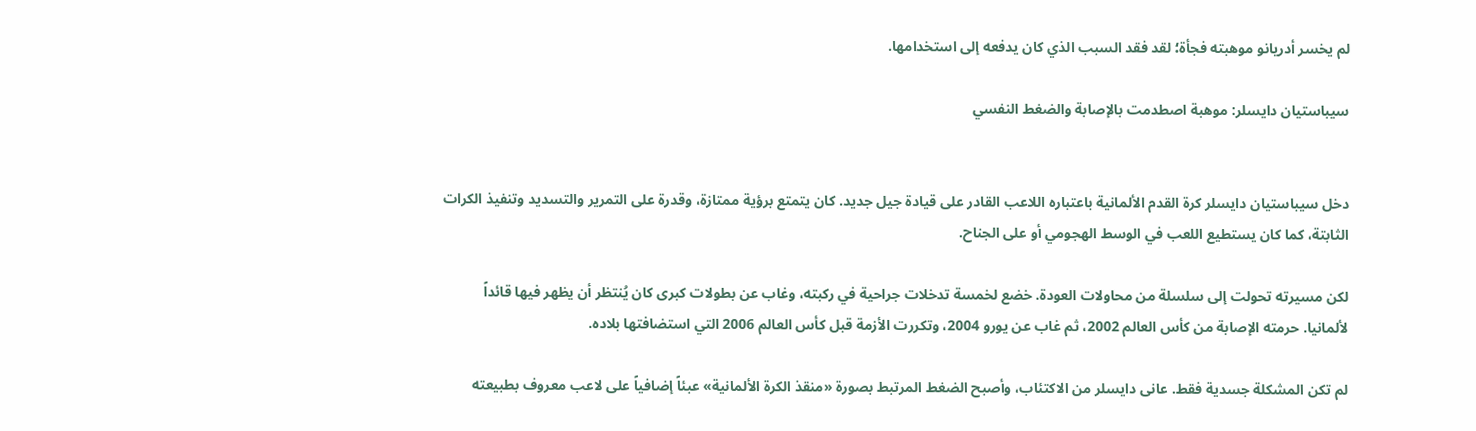لم يخسر أدريانو موهبته فجأة؛ لقد فقد السبب الذي كان يدفعه إلى استخدامها.

سيباستيان دايسلر: موهبة اصطدمت بالإصابة والضغط النفسي


دخل سيباستيان دايسلر كرة القدم الألمانية باعتباره اللاعب القادر على قيادة جيل جديد. كان يتمتع برؤية ممتازة، وقدرة على التمرير والتسديد وتنفيذ الكرات الثابتة، كما كان يستطيع اللعب في الوسط الهجومي أو على الجناح.

لكن مسيرته تحولت إلى سلسلة من محاولات العودة. خضع لخمسة تدخلات جراحية في ركبته، وغاب عن بطولات كبرى كان يُنتظر أن يظهر فيها قائداً لألمانيا. حرمته الإصابة من كأس العالم 2002، ثم غاب عن يورو 2004، وتكررت الأزمة قبل كأس العالم 2006 التي استضافتها بلاده.

لم تكن المشكلة جسدية فقط. عانى دايسلر من الاكتئاب، وأصبح الضغط المرتبط بصورة «منقذ الكرة الألمانية» عبئاً إضافياً على لاعب معروف بطبيعته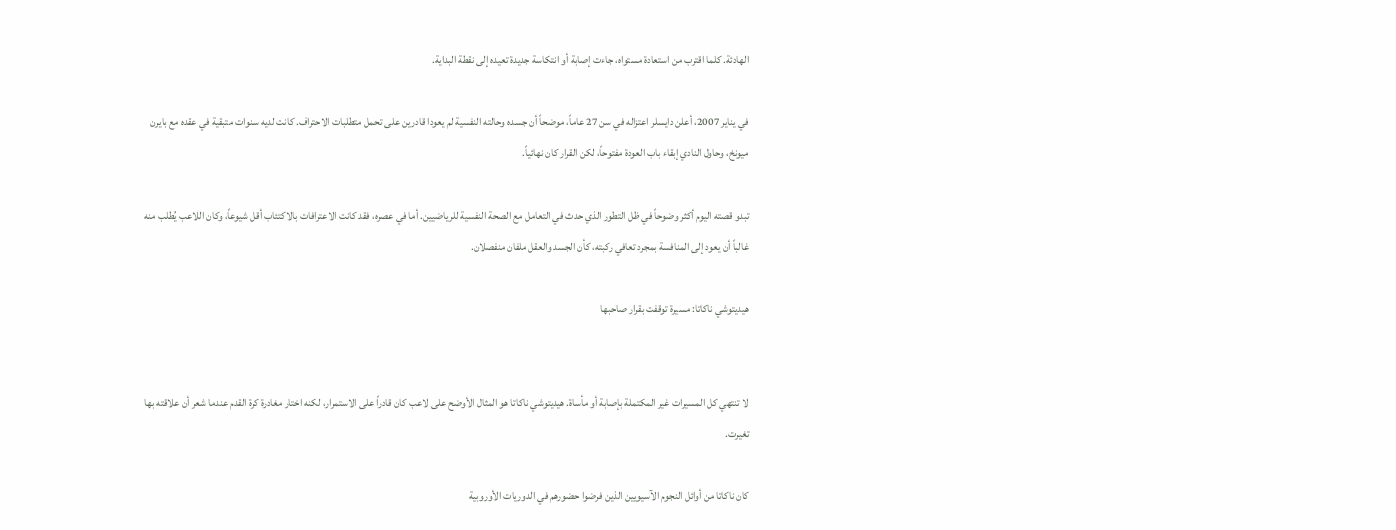الهادئة. كلما اقترب من استعادة مستواه، جاءت إصابة أو انتكاسة جديدة تعيده إلى نقطة البداية.

في يناير 2007، أعلن دايسلر اعتزاله في سن 27 عاماً، موضحاً أن جسده وحالته النفسية لم يعودا قادرين على تحمل متطلبات الاحتراف. كانت لديه سنوات متبقية في عقده مع بايرن ميونخ، وحاول النادي إبقاء باب العودة مفتوحاً، لكن القرار كان نهائياً.

تبدو قصته اليوم أكثر وضوحاً في ظل التطور الذي حدث في التعامل مع الصحة النفسية للرياضيين. أما في عصره، فقد كانت الاعترافات بالاكتئاب أقل شيوعاً، وكان اللاعب يُطلب منه غالباً أن يعود إلى المنافسة بمجرد تعافي ركبته، كأن الجسد والعقل ملفان منفصلان.

هيديتوشي ناكاتا: مسيرة توقفت بقرار صاحبها


لا تنتهي كل المسيرات غير المكتملة بإصابة أو مأساة. هيديتوشي ناكاتا هو المثال الأوضح على لاعب كان قادراً على الاستمرار، لكنه اختار مغادرة كرة القدم عندما شعر أن علاقته بها تغيرت.

كان ناكاتا من أوائل النجوم الآسيويين الذين فرضوا حضورهم في الدوريات الأوروبية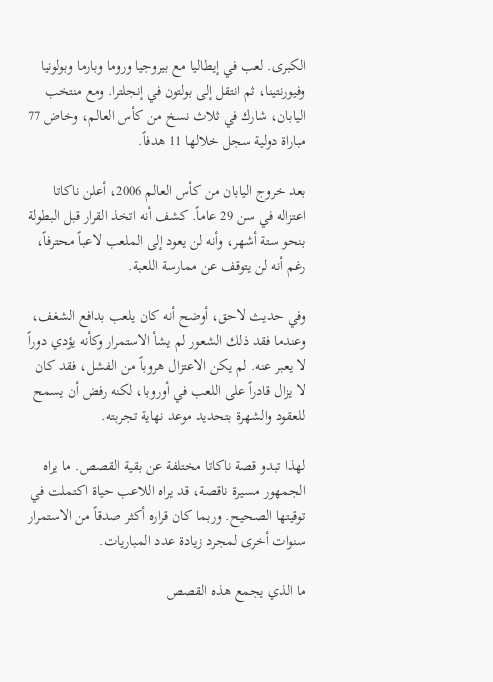الكبرى. لعب في إيطاليا مع بيروجيا وروما وبارما وبولونيا وفيورنتينا، ثم انتقل إلى بولتون في إنجلترا. ومع منتخب اليابان، شارك في ثلاث نسخ من كأس العالم، وخاض 77 مباراة دولية سجل خلالها 11 هدفاً.

بعد خروج اليابان من كأس العالم 2006، أعلن ناكاتا اعتزاله في سن 29 عاماً. كشف أنه اتخذ القرار قبل البطولة بنحو ستة أشهر، وأنه لن يعود إلى الملعب لاعباً محترفاً، رغم أنه لن يتوقف عن ممارسة اللعبة.

وفي حديث لاحق، أوضح أنه كان يلعب بدافع الشغف، وعندما فقد ذلك الشعور لم يشأ الاستمرار وكأنه يؤدي دوراً لا يعبر عنه. لم يكن الاعتزال هروباً من الفشل، فقد كان لا يزال قادراً على اللعب في أوروبا، لكنه رفض أن يسمح للعقود والشهرة بتحديد موعد نهاية تجربته.

لهذا تبدو قصة ناكاتا مختلفة عن بقية القصص. ما يراه الجمهور مسيرة ناقصة، قد يراه اللاعب حياة اكتملت في توقيتها الصحيح. وربما كان قراره أكثر صدقاً من الاستمرار سنوات أخرى لمجرد زيادة عدد المباريات.

ما الذي يجمع هذه القصص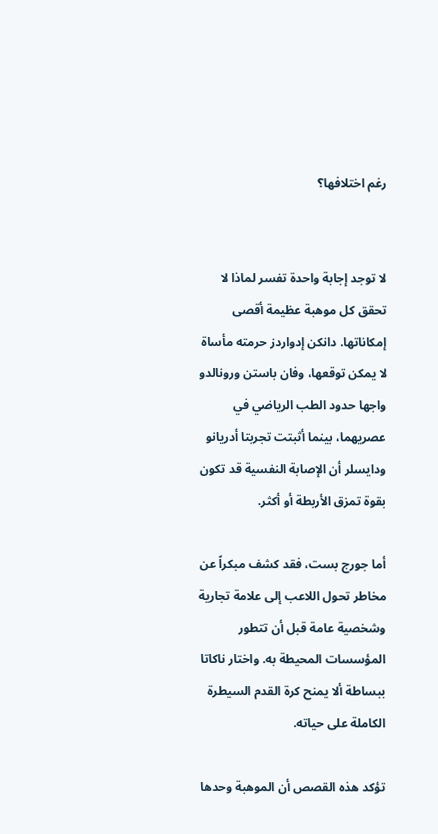رغم اختلافها؟


لا توجد إجابة واحدة تفسر لماذا لا تحقق كل موهبة عظيمة أقصى إمكاناتها. دانكن إدواردز حرمته مأساة لا يمكن توقعها، وفان باستن ورونالدو واجها حدود الطب الرياضي في عصريهما، بينما أثبتت تجربتا أدريانو ودايسلر أن الإصابة النفسية قد تكون بقوة تمزق الأربطة أو أكثر.

أما جورج بست، فقد كشف مبكراً عن مخاطر تحول اللاعب إلى علامة تجارية وشخصية عامة قبل أن تتطور المؤسسات المحيطة به. واختار ناكاتا ببساطة ألا يمنح كرة القدم السيطرة الكاملة على حياته.

تؤكد هذه القصص أن الموهبة وحدها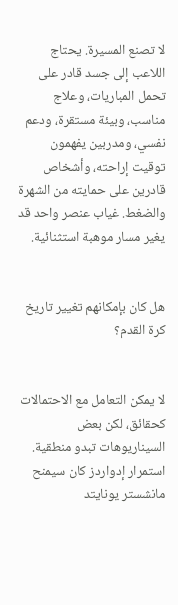لا تصنع المسيرة. يحتاج اللاعب إلى جسد قادر على تحمل المباريات، وعلاج مناسب، وبيئة مستقرة، ودعم نفسي، ومدربين يفهمون توقيت إراحته، وأشخاص قادرين على حمايته من الشهرة والضغط. غياب عنصر واحد قد يغير مسار موهبة استثنائية.


هل كان بإمكانهم تغيير تاريخ كرة القدم؟


لا يمكن التعامل مع الاحتمالات كحقائق، لكن بعض السيناريوهات تبدو منطقية. استمرار إدواردز كان سيمنح مانشستر يونايتد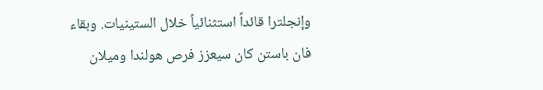وإنجلترا قائداً استثنائياً خلال الستينيات. وبقاء فان باستن كان سيعزز فرص هولندا وميلان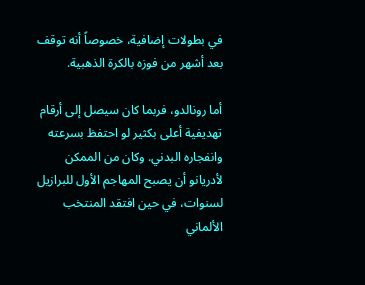في بطولات إضافية، خصوصاً أنه توقف بعد أشهر من فوزه بالكرة الذهبية.

أما رونالدو، فربما كان سيصل إلى أرقام تهديفية أعلى بكثير لو احتفظ بسرعته وانفجاره البدني. وكان من الممكن لأدريانو أن يصبح المهاجم الأول للبرازيل لسنوات، في حين افتقد المنتخب الألماني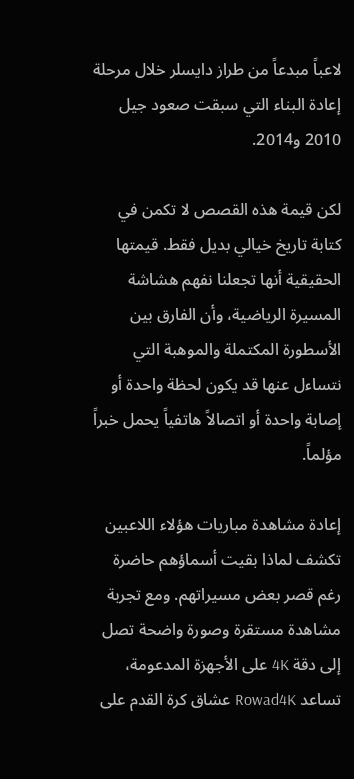لاعباً مبدعاً من طراز دايسلر خلال مرحلة إعادة البناء التي سبقت صعود جيل 2010 و2014.

لكن قيمة هذه القصص لا تكمن في كتابة تاريخ خيالي بديل فقط. قيمتها الحقيقية أنها تجعلنا نفهم هشاشة المسيرة الرياضية، وأن الفارق بين الأسطورة المكتملة والموهبة التي نتساءل عنها قد يكون لحظة واحدة أو إصابة واحدة أو اتصالاً هاتفياً يحمل خبراً مؤلماً.

إعادة مشاهدة مباريات هؤلاء اللاعبين تكشف لماذا بقيت أسماؤهم حاضرة رغم قصر بعض مسيراتهم. ومع تجربة مشاهدة مستقرة وصورة واضحة تصل إلى دقة 4K على الأجهزة المدعومة، تساعد Rowad4K عشاق كرة القدم على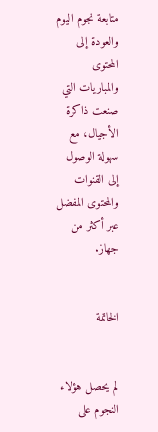متابعة نجوم اليوم والعودة إلى المحتوى والمباريات التي صنعت ذاكرة الأجيال، مع سهولة الوصول إلى القنوات والمحتوى المفضل عبر أكثر من جهاز.


الخاتمة


لم يحصل هؤلاء النجوم على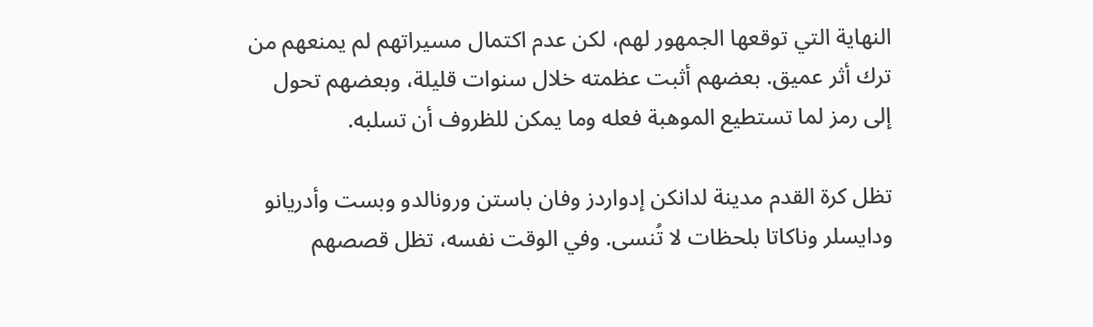النهاية التي توقعها الجمهور لهم، لكن عدم اكتمال مسيراتهم لم يمنعهم من ترك أثر عميق. بعضهم أثبت عظمته خلال سنوات قليلة، وبعضهم تحول إلى رمز لما تستطيع الموهبة فعله وما يمكن للظروف أن تسلبه.

تظل كرة القدم مدينة لدانكن إدواردز وفان باستن ورونالدو وبست وأدريانو ودايسلر وناكاتا بلحظات لا تُنسى. وفي الوقت نفسه، تظل قصصهم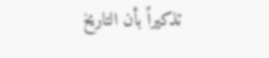تذكيراً بأن التاريخ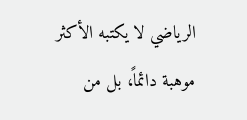الرياضي لا يكتبه الأكثر موهبة دائماً، بل من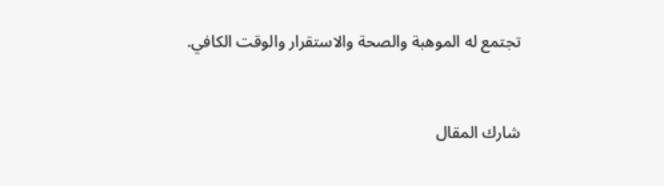تجتمع له الموهبة والصحة والاستقرار والوقت الكافي.


شارك المقال